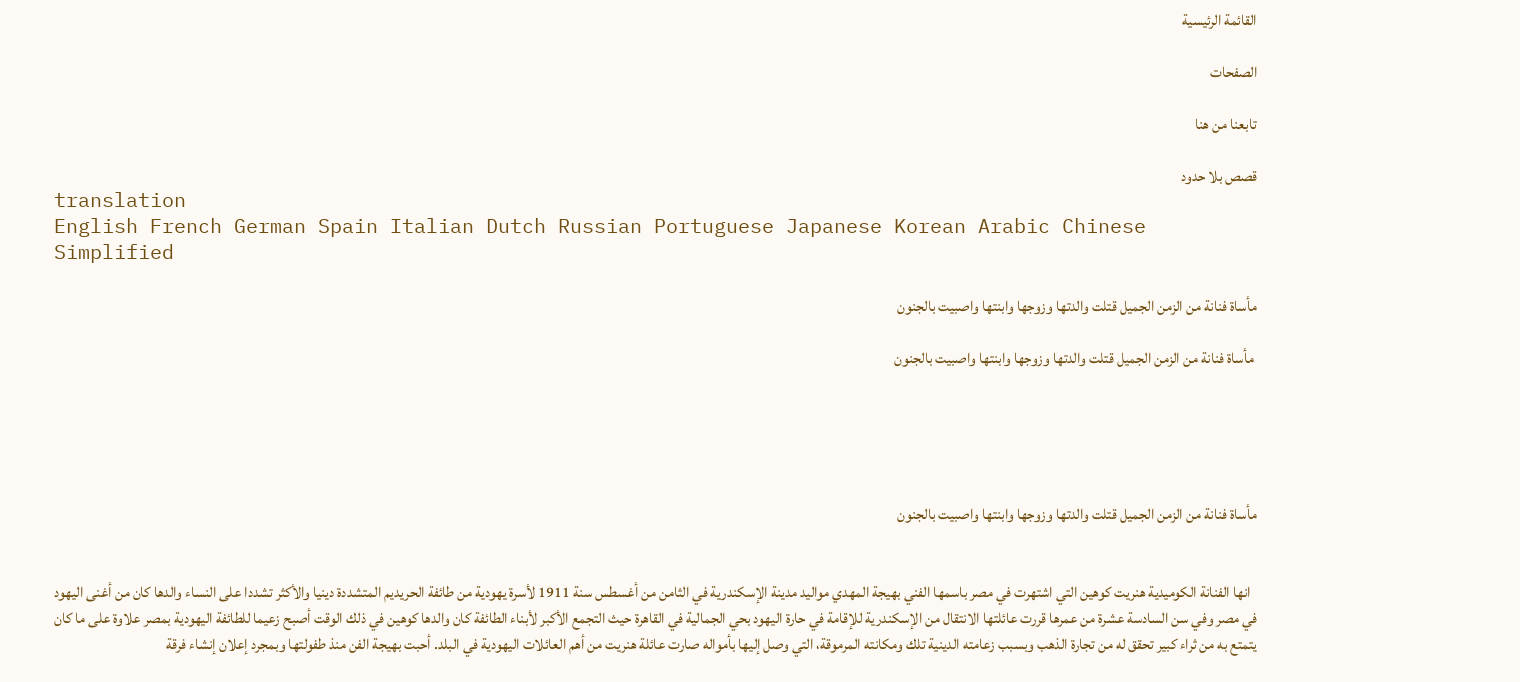القائمة الرئيسية

الصفحات

تابعنا من هنا

قصص بلا حدود
translation
English French German Spain Italian Dutch Russian Portuguese Japanese Korean Arabic Chinese Simplified

مأساة فنانة من الزمن الجميل قتلت والدتها وزوجها وابنتها واصبيت بالجنون

 مأساة فنانة من الزمن الجميل قتلت والدتها وزوجها وابنتها واصبيت بالجنون





مأساة فنانة من الزمن الجميل قتلت والدتها وزوجها وابنتها واصبيت بالجنون


  انها الفنانة الكوميدية هنريت كوهين التي اشتهرت في مصر باسمها الفني بهيجة المهدي مواليد مدينة الإسكندرية في الثامن من أغسطس سنة 1911 لأسرة يهودية من طائفة الحريديم المتشددة دينيا والأكثر تشددا على النساء والدها كان من أغنى اليهود في مصر وفي سن السادسة عشرة من عمرها قررت عائلتها الانتقال من الإسكندرية للإقامة في حارة اليهود بحي الجمالية في القاهرة حيث التجمع الأكبر لأبناء الطائفة كان والدها كوهين في ذلك الوقت أصبح زعيما للطائفة اليهودية بمصر علاوة على ما كان يتمتع به من ثراء كبير تحقق له من تجارة الذهب وبسبب زعامته الدينية تلك ومكانته المرموقة، التي وصل إليها بأمواله صارت عائلة هنريت من أهم العائلات اليهودية في البلد. أحبت بهيجة الفن منذ طفولتها وبمجرد إعلان إنشاء فرقة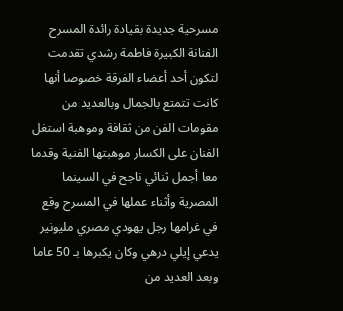مسرحية جديدة بقيادة رائدة المسرح الفنانة الكبيرة فاطمة رشدي تقدمت لتكون أحد أعضاء الفرقة خصوصا أنها كانت تتمتع بالجمال وبالعديد من مقومات الفن من ثقافة وموهبة استغل الفنان على الكسار موهبتها الفنية وقدما معا أجمل ثنائي ناجح في السينما المصرية وأثناء عملها في المسرح وقع في غرامها رجل يهودي مصري مليونير يدعي إيلي درهي وكان يكبرها بـ 50 عاما  وبعد العديد من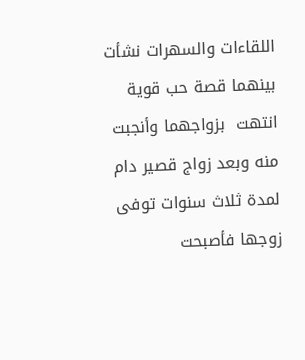اللقاءات والسهرات نشأت بينهما قصة حب قوية انتهت  بزواجهما وأنجبت منه وبعد زواج قصير دام لمدة ثلاث سنوات توفى زوجها فأصبحت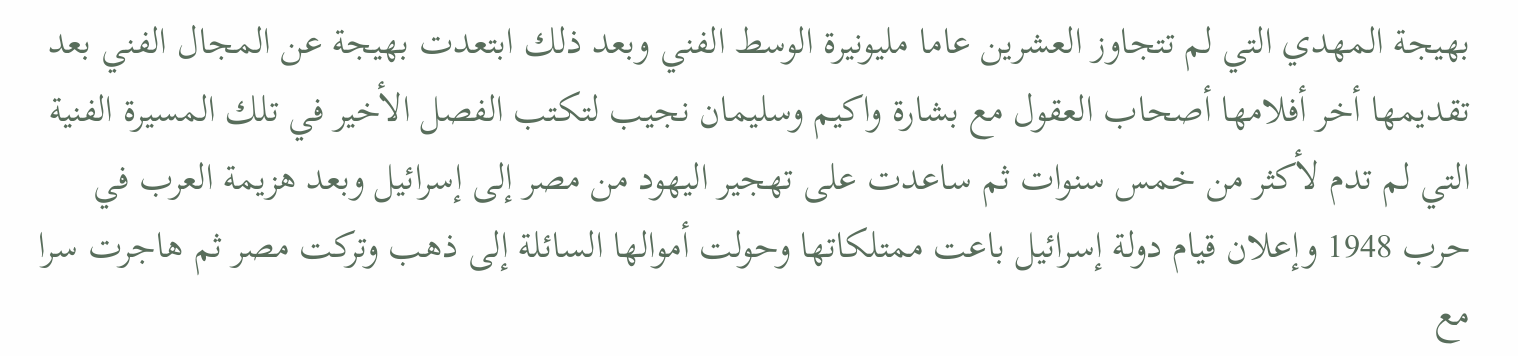بهيجة المهدي التي لم تتجاوز العشرين عاما مليونيرة الوسط الفني وبعد ذلك ابتعدت بهيجة عن المجال الفني بعد تقديمها أخر أفلامها أصحاب العقول مع بشارة واكيم وسليمان نجيب لتكتب الفصل الأخير في تلك المسيرة الفنية التي لم تدم لأكثر من خمس سنوات ثم ساعدت على تهجير اليهود من مصر إلى إسرائيل وبعد هزيمة العرب في حرب 1948 وإعلان قيام دولة إسرائيل باعت ممتلكاتها وحولت أموالها السائلة إلى ذهب وتركت مصر ثم هاجرت سرا مع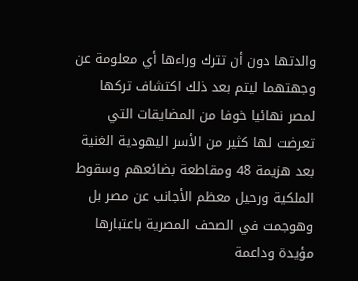والدتها دون أن تترك وراءها أي معلومة عن وجهتهما ليتم بعد ذلك اكتشاف تركها لمصر نهائيا خوفا من المضايقات التي تعرضت لها كثير من الأسر اليهودية الغنية بعد هزيمة 48 ومقاطعة بضائعهم وسقوط الملكية ورحيل معظم الأجانب عن مصر بل وهوجمت في الصحف المصرية باعتبارها مؤيدة وداعمة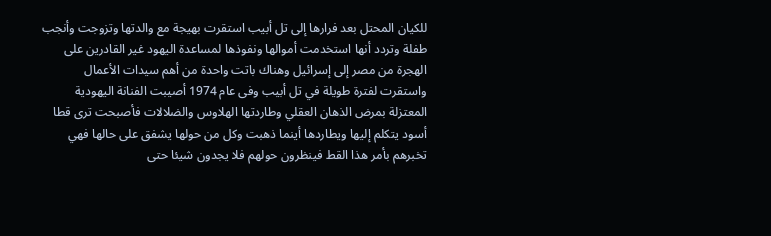للكيان المحتل بعد فرارها إلى تل أبيب استقرت بهيجة مع والدتها وتزوجت وأنجب طفلة وتردد أنها استخدمت أموالها ونفوذها لمساعدة اليهود غير القادرين على الهجرة من مصر إلى إسرائيل وهناك باتت واحدة من أهم سيدات الأعمال واستقرت لفترة طويلة في تل أبيب وفى عام 1974 أصيبت الفنانة اليهودية المعتزلة بمرض الذهان العقلي وطاردتها الهلاوس والضلالات فأصبحت ترى قطا أسود يتكلم إليها ويطاردها أينما ذهبت وكل من حولها يشفق على حالها فهي تخبرهم بأمر هذا القط فينظرون حولهم فلا يجدون شيئا حتى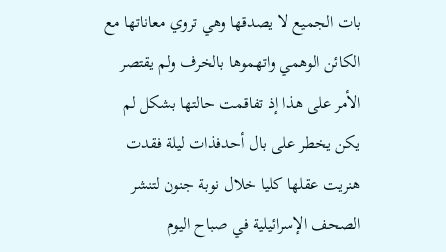بات الجميع لا يصدقها وهي تروي معاناتها مع الكائن الوهمي واتهموها بالخرف ولم يقتصر الأمر على هذا إذ تفاقمت حالتها بشكل لم يكن يخطر على بال أحدفذات ليلة فقدت هنريت عقلها كليا خلال نوبة جنون لتنشر الصحف الإسرائيلية في صباح اليوم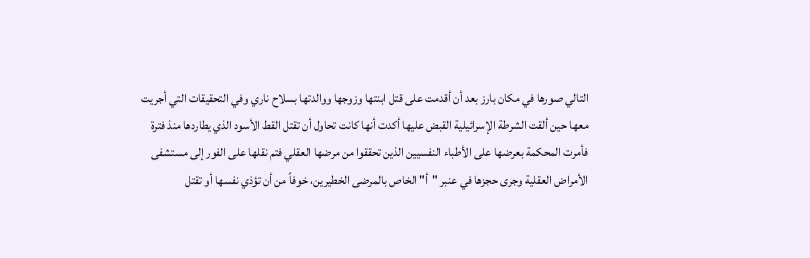التالي صورها في مكان بارز بعد أن أقدمت على قتل ابنتها وزوجها ووالدتها بسلاح ناري وفي التحقيقات التي أجريت معها حين ألقت الشرطة الإسرائيلية القبض عليها أكدت أنها كانت تحاول أن تقتل القط الأسود الذي يطاردها منذ فترة فأمرت المحكمة بعرضها على الأطباء النفسيين الذين تحققوا من مرضها العقلي فتم نقلها على الفور إلى مستشفى الأمراض العقلية وجرى حجزها في عنبر "أ" الخاص بالمرضى الخطيرين، خوفاً من أن تؤذي نفسها أو تقتل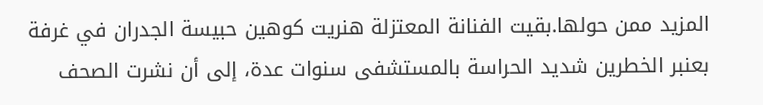المزيد ممن حولها.بقيت الفنانة المعتزلة هنريت كوهين حبيسة الجدران في غرفة بعنبر الخطرين شديد الحراسة بالمستشفى سنوات عدة، إلى أن نشرت الصحف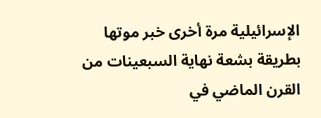الإسرائيلية مرة أخرى خبر موتها بطريقة بشعة نهاية السبعينات من القرن الماضي في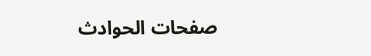صفحات الحوادث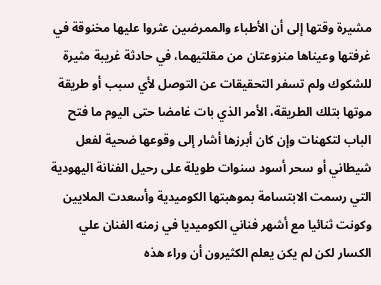مشيرة وقتها إلى أن الأطباء والممرضين عثروا عليها مخنوقة في غرفتها وعيناها منزوعتان من مقلتيهما، في حادثة غريبة مثيرة للشكوك ولم تسفر التحقيقات عن التوصل لأي سبب أو طريقة موتها بتلك الطريقة، الأمر الذي بات غامضا حتى اليوم ما فتح الباب لتكهنات وإن كان أبرزها أشار إلى وقوعها ضحية لفعل شيطاني أو سحر أسود سنوات طويلة على رحيل الفنانة اليهودية التي رسمت الابتسامة بموهبتها الكوميدية وأسعدت الملايين وكونت ثنائيا مع أشهر فناني الكوميديا في زمنه الفنان علي الكسار لكن لم يكن يعلم الكثيرون أن وراء هذه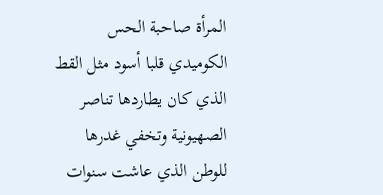المرأة صاحبة الحس الكوميدي قلبا أسود مثل القط الذي كان يطاردها تناصر الصهيونية وتخفي غدرها للوطن الذي عاشت سنوات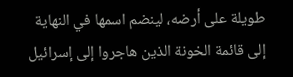طويلة على أرضه، لينضم اسمها في النهاية إلى قائمة الخونة الذين هاجروا إلى إسرائيل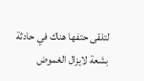لتلقى حتفها هناك في حادثة بشعة لايزال الغموض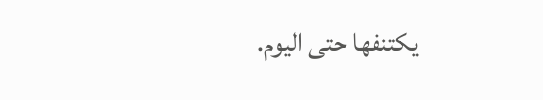يكتنفها حتى اليوم.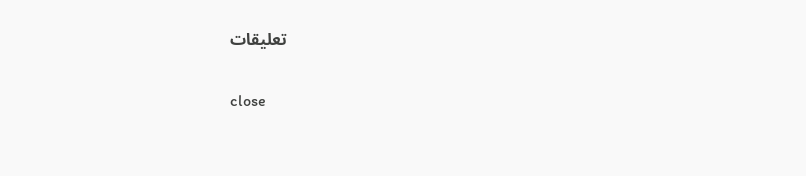تعليقات

close